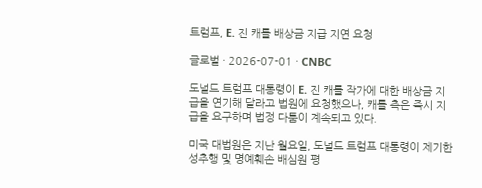트럼프, E. 진 캐롤 배상금 지급 지연 요청

글로벌 · 2026-07-01 · CNBC

도널드 트럼프 대통령이 E. 진 캐롤 작가에 대한 배상금 지급을 연기해 달라고 법원에 요청했으나, 캐롤 측은 즉시 지급을 요구하며 법정 다툼이 계속되고 있다.

미국 대법원은 지난 월요일, 도널드 트럼프 대통령이 제기한 성추행 및 명예훼손 배심원 평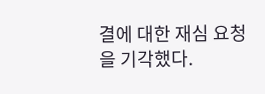결에 대한 재심 요청을 기각했다.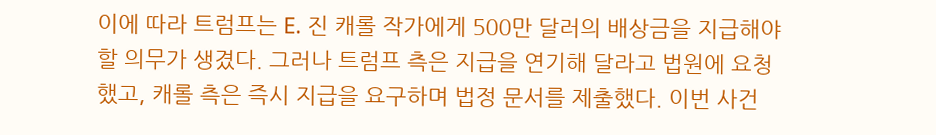이에 따라 트럼프는 E. 진 캐롤 작가에게 500만 달러의 배상금을 지급해야 할 의무가 생겼다. 그러나 트럼프 측은 지급을 연기해 달라고 법원에 요청했고, 캐롤 측은 즉시 지급을 요구하며 법정 문서를 제출했다. 이번 사건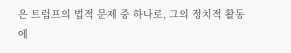은 트럼프의 법적 문제 중 하나로, 그의 정치적 활동에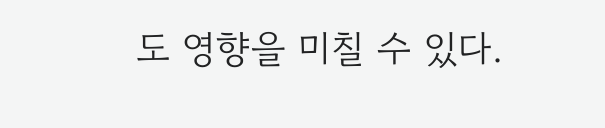도 영향을 미칠 수 있다.